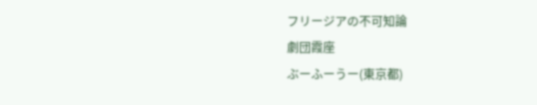フリージアの不可知論
劇団霞座
ぶーふーうー(東京都)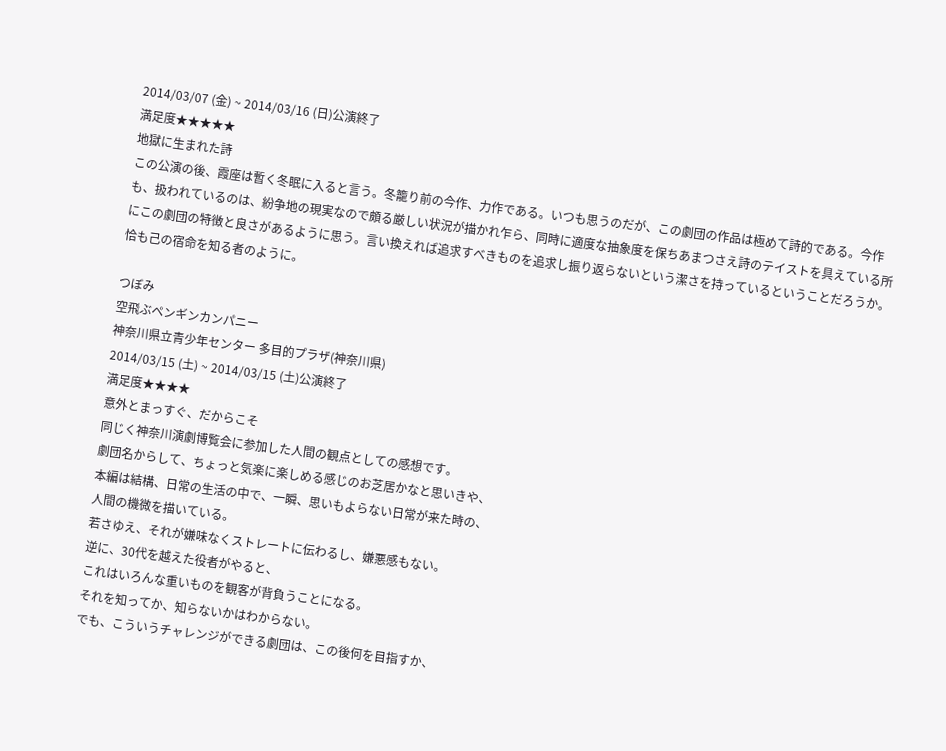2014/03/07 (金) ~ 2014/03/16 (日)公演終了
満足度★★★★★
地獄に生まれた詩
この公演の後、霞座は暫く冬眠に入ると言う。冬籠り前の今作、力作である。いつも思うのだが、この劇団の作品は極めて詩的である。今作も、扱われているのは、紛争地の現実なので頗る厳しい状況が描かれ乍ら、同時に適度な抽象度を保ちあまつさえ詩のテイストを具えている所にこの劇団の特徴と良さがあるように思う。言い換えれば追求すべきものを追求し振り返らないという潔さを持っているということだろうか。恰も己の宿命を知る者のように。

つぼみ
空飛ぶペンギンカンパニー
神奈川県立青少年センター 多目的プラザ(神奈川県)
2014/03/15 (土) ~ 2014/03/15 (土)公演終了
満足度★★★★
意外とまっすぐ、だからこそ
同じく神奈川演劇博覧会に参加した人間の観点としての感想です。
劇団名からして、ちょっと気楽に楽しめる感じのお芝居かなと思いきや、
本編は結構、日常の生活の中で、一瞬、思いもよらない日常が来た時の、
人間の機微を描いている。
若さゆえ、それが嫌味なくストレートに伝わるし、嫌悪感もない。
逆に、30代を越えた役者がやると、
これはいろんな重いものを観客が背負うことになる。
それを知ってか、知らないかはわからない。
でも、こういうチャレンジができる劇団は、この後何を目指すか、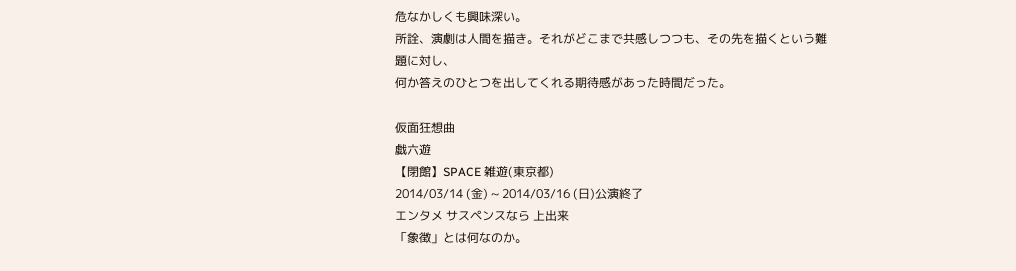危なかしくも興味深い。
所詮、演劇は人間を描き。それがどこまで共感しつつも、その先を描くという難題に対し、
何か答えのひとつを出してくれる期待感があった時間だった。

仮面狂想曲
戯六遊
【閉館】SPACE 雑遊(東京都)
2014/03/14 (金) ~ 2014/03/16 (日)公演終了
エンタメ サスペンスなら 上出来
「象徴」とは何なのか。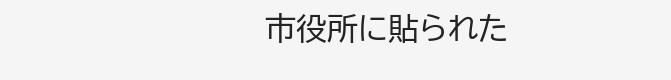市役所に貼られた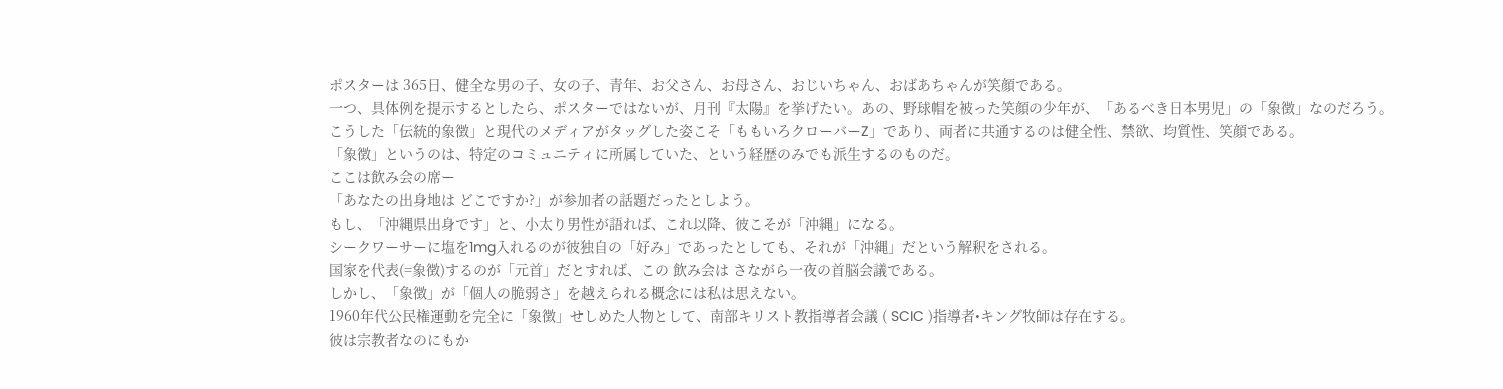ポスターは 365日、健全な男の子、女の子、青年、お父さん、お母さん、おじいちゃん、おばあちゃんが笑顔である。
一つ、具体例を提示するとしたら、ポスターではないが、月刊『太陽』を挙げたい。あの、野球帽を被った笑顔の少年が、「あるべき日本男児」の「象徴」なのだろう。
こうした「伝統的象徴」と現代のメディアがタッグした姿こそ「ももいろクローバーZ」であり、両者に共通するのは健全性、禁欲、均質性、笑顔である。
「象徴」というのは、特定のコミュニティに所属していた、という経歴のみでも派生するのものだ。
ここは飲み会の席ー
「あなたの出身地は どこですか?」が参加者の話題だったとしよう。
もし、「沖縄県出身です」と、小太り男性が語れば、これ以降、彼こそが「沖縄」になる。
シークワーサーに塩を1mg入れるのが彼独自の「好み」であったとしても、それが「沖縄」だという解釈をされる。
国家を代表(=象徴)するのが「元首」だとすれば、この 飲み会は さながら一夜の首脳会議である。
しかし、「象徴」が「個人の脆弱さ」を越えられる概念には私は思えない。
1960年代公民権運動を完全に「象徴」せしめた人物として、南部キリスト教指導者会議 ( SCIC )指導者•キング牧師は存在する。
彼は宗教者なのにもか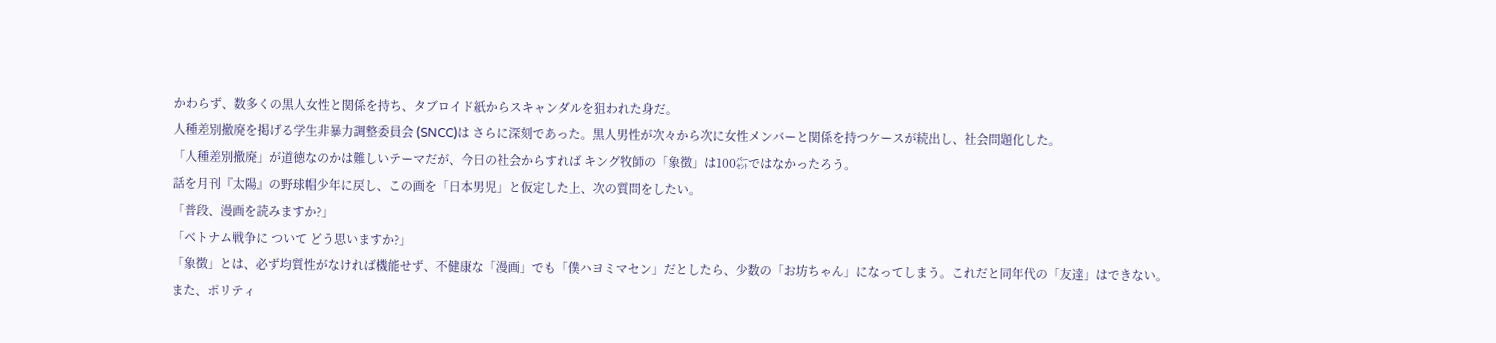かわらず、数多くの黒人女性と関係を持ち、タブロイド紙からスキャンダルを狙われた身だ。
人種差別撤廃を掲げる学生非暴力調整委員会 (SNCC)は さらに深刻であった。黒人男性が次々から次に女性メンバーと関係を持つケースが続出し、社会問題化した。
「人種差別撤廃」が道徳なのかは難しいテーマだが、今日の社会からすれば キング牧師の「象徴」は100㌫ではなかったろう。
話を月刊『太陽』の野球帽少年に戻し、この画を「日本男児」と仮定した上、次の質問をしたい。
「普段、漫画を読みますか?」
「ベトナム戦争に ついて どう思いますか?」
「象徴」とは、必ず均質性がなければ機能せず、不健康な「漫画」でも「僕ハヨミマセン」だとしたら、少数の「お坊ちゃん」になってしまう。これだと同年代の「友達」はできない。
また、ポリティ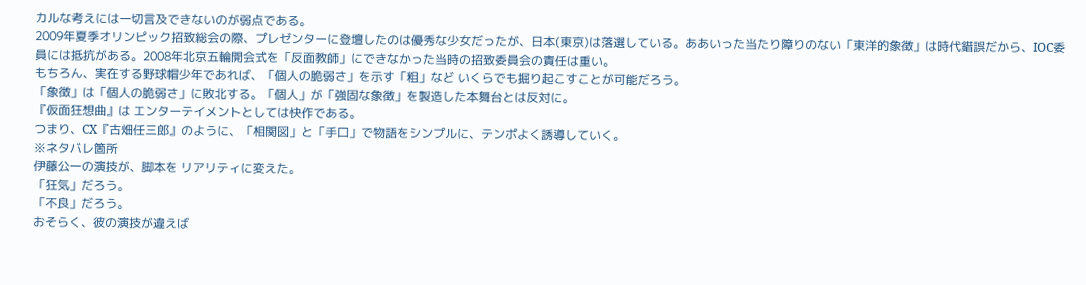カルな考えには一切言及できないのが弱点である。
2009年夏季オリンピック招致総会の際、プレゼンターに登壇したのは優秀な少女だったが、日本(東京)は落選している。ああいった当たり障りのない「東洋的象徴」は時代錯誤だから、IOC委員には抵抗がある。2008年北京五輪開会式を「反面教師」にできなかった当時の招致委員会の責任は重い。
もちろん、実在する野球帽少年であれば、「個人の脆弱さ」を示す「粗」など いくらでも掘り起こすことが可能だろう。
「象徴」は「個人の脆弱さ」に敗北する。「個人」が「強固な象徴」を製造した本舞台とは反対に。
『仮面狂想曲』は エンターテイメントとしては快作である。
つまり、CX『古畑任三郎』のように、「相関図」と「手口」で物語をシンプルに、テンポよく誘導していく。
※ネタバレ箇所
伊藤公一の演技が、脚本を リアリティに変えた。
「狂気」だろう。
「不良」だろう。
おそらく、彼の演技が違えば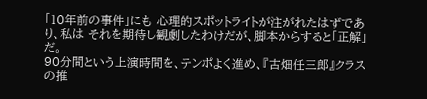「10年前の事件」にも 心理的スポットライトが注がれたはずであり、私は それを期待し観劇したわけだが、脚本からすると「正解」だ。
90分間という上演時間を、テンポよく進め、『古畑任三郎』クラスの推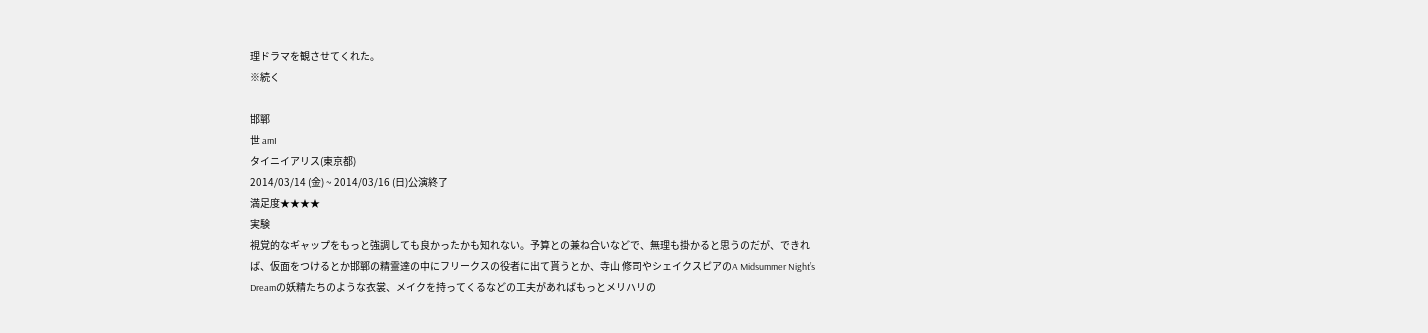理ドラマを観させてくれた。
※続く

邯鄲
世 amI
タイニイアリス(東京都)
2014/03/14 (金) ~ 2014/03/16 (日)公演終了
満足度★★★★
実験
視覚的なギャップをもっと強調しても良かったかも知れない。予算との兼ね合いなどで、無理も掛かると思うのだが、できれば、仮面をつけるとか邯鄲の精霊達の中にフリークスの役者に出て貰うとか、寺山 修司やシェイクスピアのA Midsummer Night’s Dreamの妖精たちのような衣裳、メイクを持ってくるなどの工夫があればもっとメリハリの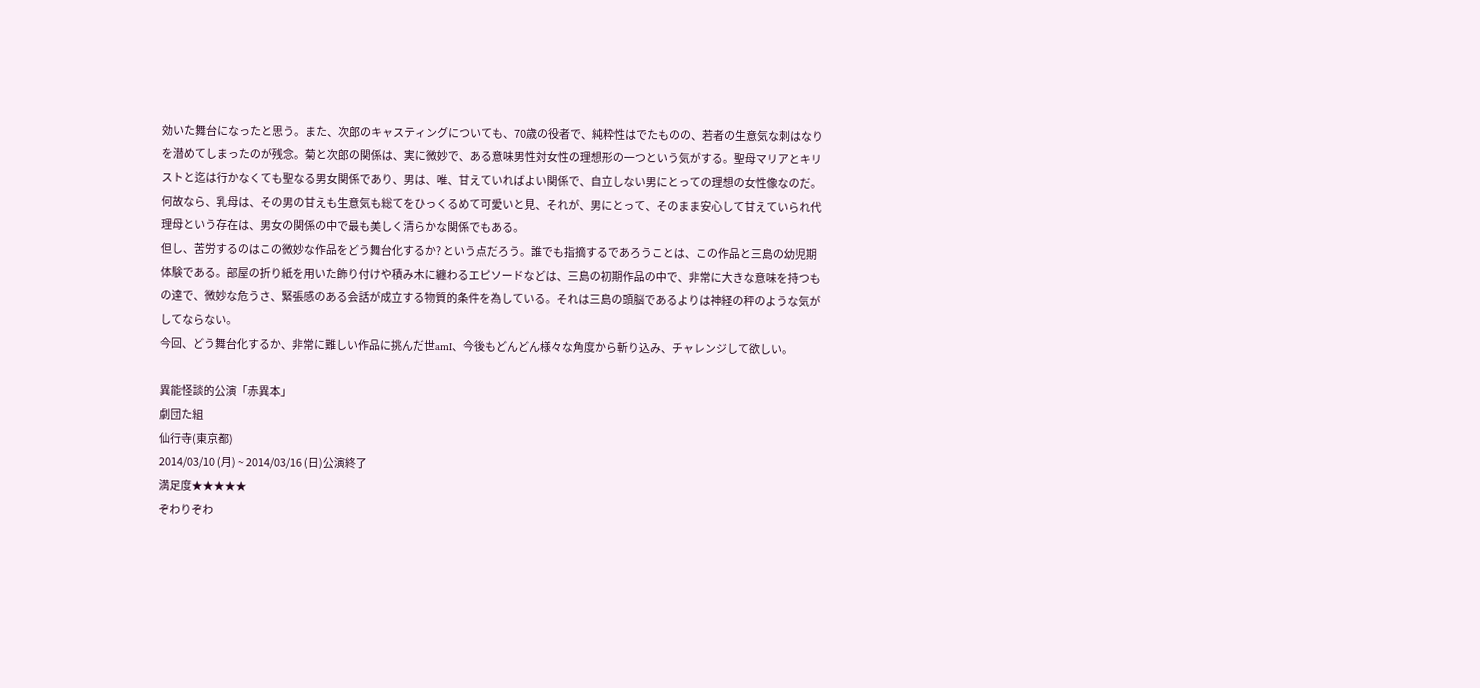効いた舞台になったと思う。また、次郎のキャスティングについても、70歳の役者で、純粋性はでたものの、若者の生意気な刺はなりを潜めてしまったのが残念。菊と次郎の関係は、実に微妙で、ある意味男性対女性の理想形の一つという気がする。聖母マリアとキリストと迄は行かなくても聖なる男女関係であり、男は、唯、甘えていればよい関係で、自立しない男にとっての理想の女性像なのだ。何故なら、乳母は、その男の甘えも生意気も総てをひっくるめて可愛いと見、それが、男にとって、そのまま安心して甘えていられ代理母という存在は、男女の関係の中で最も美しく清らかな関係でもある。
但し、苦労するのはこの微妙な作品をどう舞台化するか? という点だろう。誰でも指摘するであろうことは、この作品と三島の幼児期体験である。部屋の折り紙を用いた飾り付けや積み木に纏わるエピソードなどは、三島の初期作品の中で、非常に大きな意味を持つもの達で、微妙な危うさ、緊張感のある会話が成立する物質的条件を為している。それは三島の頭脳であるよりは神経の秤のような気がしてならない。
今回、どう舞台化するか、非常に難しい作品に挑んだ世amI、今後もどんどん様々な角度から斬り込み、チャレンジして欲しい。

異能怪談的公演「赤異本」
劇団た組
仙行寺(東京都)
2014/03/10 (月) ~ 2014/03/16 (日)公演終了
満足度★★★★★
ぞわりぞわ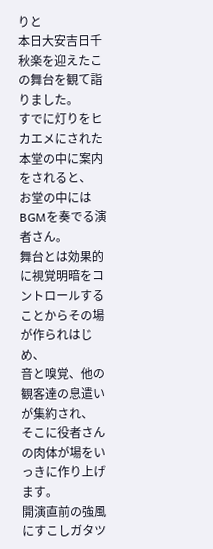りと
本日大安吉日千秋楽を迎えたこの舞台を観て詣りました。
すでに灯りをヒカエメにされた本堂の中に案内をされると、
お堂の中にはBGMを奏でる演者さん。
舞台とは効果的に視覚明暗をコントロールすることからその場が作られはじめ、
音と嗅覚、他の観客達の息遣いが集約され、
そこに役者さんの肉体が場をいっきに作り上げます。
開演直前の強風にすこしガタツ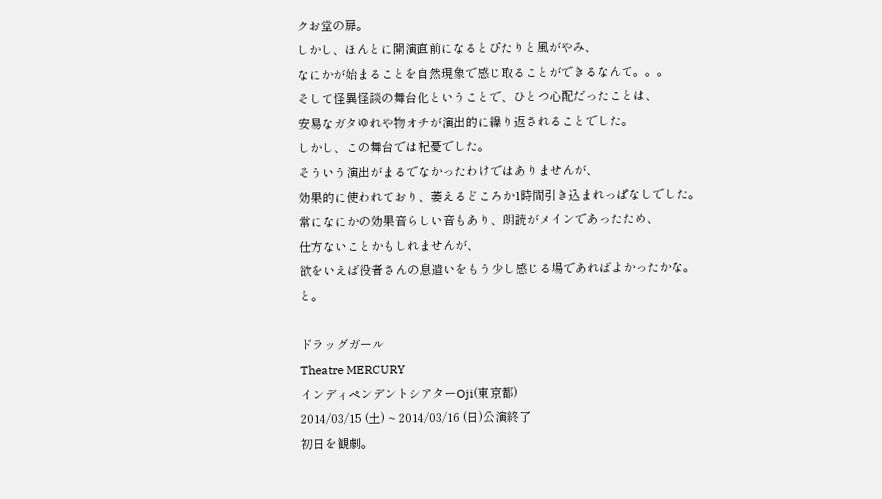クお堂の扉。
しかし、ほんとに開演直前になるとぴたりと風がやみ、
なにかが始まることを自然現象で感じ取ることができるなんて。。。
そして怪異怪談の舞台化ということで、ひとつ心配だったことは、
安易なガタゆれや物オチが演出的に繰り返されることでした。
しかし、この舞台では杞憂でした。
そういう演出がまるでなかったわけではありませんが、
効果的に使われており、萎えるどころか1時間引き込まれっぱなしでした。
常になにかの効果音らしい音もあり、朗読がメインであったため、
仕方ないことかもしれませんが、
欲をいえば役者さんの息遣いをもう少し感じる場であればよかったかな。
と。

ドラッグガール
Theatre MERCURY
インディペンデントシアターOji(東京都)
2014/03/15 (土) ~ 2014/03/16 (日)公演終了
初日を観劇。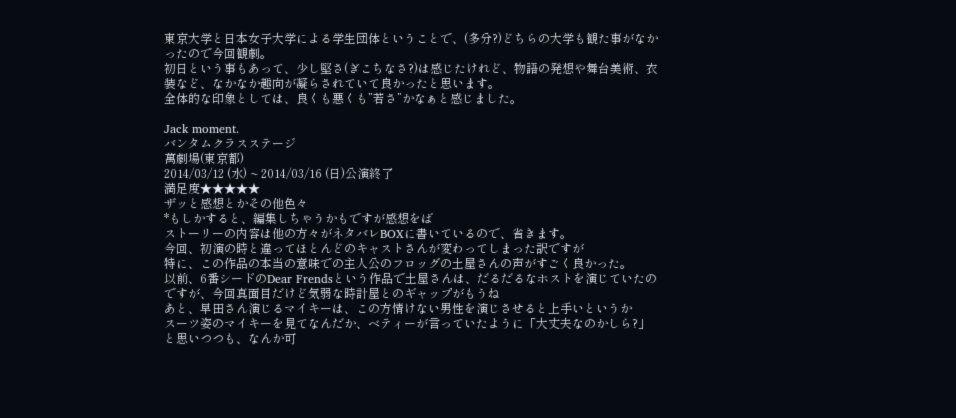東京大学と日本女子大学による学生団体ということで、(多分?)どちらの大学も観た事がなかったので今回観劇。
初日という事もあって、少し堅さ(ぎこちなさ?)は感じたけれど、物語の発想や舞台美術、衣装など、なかなか趣向が凝らされていて良かったと思います。
全体的な印象としては、良くも悪くも”若さ”かなぁと感じました。

Jack moment.
バンタムクラスステージ
萬劇場(東京都)
2014/03/12 (水) ~ 2014/03/16 (日)公演終了
満足度★★★★★
ザッと感想とかその他色々
*もしかすると、編集しちゃうかもですが感想をば
ストーリーの内容は他の方々がネタバレBOXに書いているので、省きます。
今回、初演の時と違ってほとんどのキャストさんが変わってしまった訳ですが
特に、この作品の本当の意味での主人公のフロッグの土屋さんの声がすごく良かった。
以前、6番シードのDear Frendsという作品で土屋さんは、だるだるなホストを演じていたのですが、今回真面目だけど気弱な時計屋とのギャップがもうね
あと、早田さん演じるマイキーは、この方情けない男性を演じさせると上手いというか
スーツ姿のマイキーを見てなんだか、ベティーが言っていたように「大丈夫なのかしら?」と思いつつも、なんか可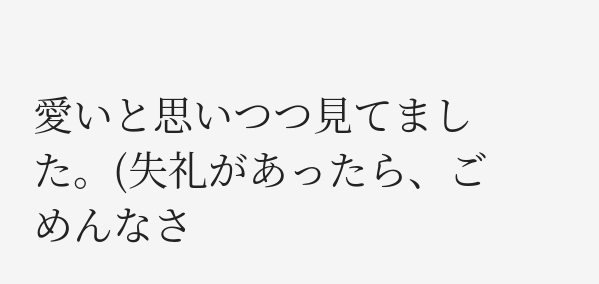愛いと思いつつ見てました。(失礼があったら、ごめんなさ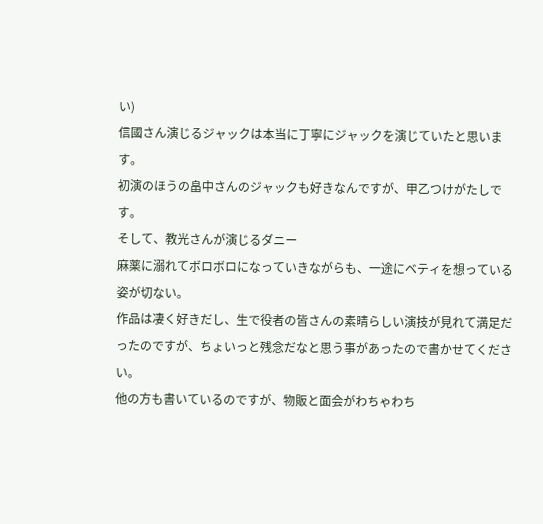い)
信國さん演じるジャックは本当に丁寧にジャックを演じていたと思います。
初演のほうの畠中さんのジャックも好きなんですが、甲乙つけがたしです。
そして、教光さんが演じるダニー
麻薬に溺れてボロボロになっていきながらも、一途にベティを想っている姿が切ない。
作品は凄く好きだし、生で役者の皆さんの素晴らしい演技が見れて満足だったのですが、ちょいっと残念だなと思う事があったので書かせてください。
他の方も書いているのですが、物販と面会がわちゃわち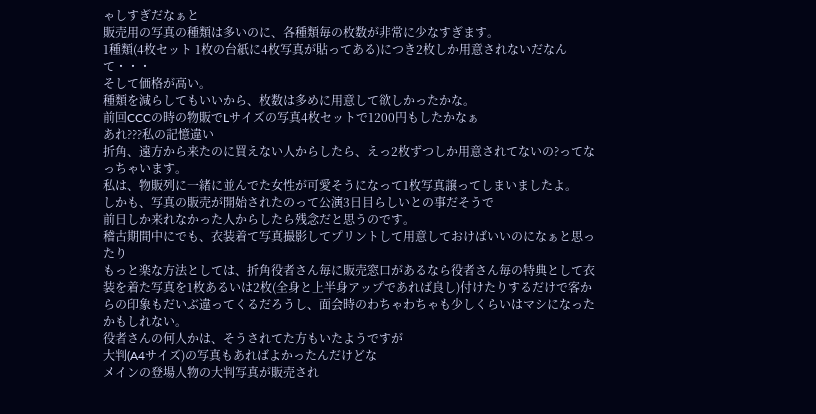ゃしすぎだなぁと
販売用の写真の種類は多いのに、各種類毎の枚数が非常に少なすぎます。
1種類(4枚セット 1枚の台紙に4枚写真が貼ってある)につき2枚しか用意されないだなんて・・・
そして価格が高い。
種類を減らしてもいいから、枚数は多めに用意して欲しかったかな。
前回CCCの時の物販でLサイズの写真4枚セットで1200円もしたかなぁ
あれ???私の記憶違い
折角、遠方から来たのに買えない人からしたら、えっ2枚ずつしか用意されてないの?ってなっちゃいます。
私は、物販列に一緒に並んでた女性が可愛そうになって1枚写真譲ってしまいましたよ。
しかも、写真の販売が開始されたのって公演3日目らしいとの事だそうで
前日しか来れなかった人からしたら残念だと思うのです。
稽古期間中にでも、衣装着て写真撮影してプリントして用意しておけばいいのになぁと思ったり
もっと楽な方法としては、折角役者さん毎に販売窓口があるなら役者さん毎の特典として衣装を着た写真を1枚あるいは2枚(全身と上半身アップであれば良し)付けたりするだけで客からの印象もだいぶ違ってくるだろうし、面会時のわちゃわちゃも少しくらいはマシになったかもしれない。
役者さんの何人かは、そうされてた方もいたようですが
大判(A4サイズ)の写真もあればよかったんだけどな
メインの登場人物の大判写真が販売され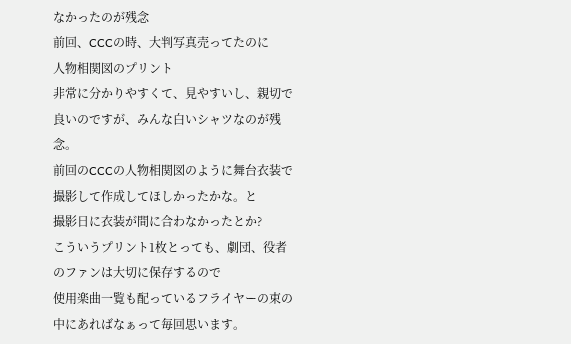なかったのが残念
前回、CCCの時、大判写真売ってたのに
人物相関図のプリント
非常に分かりやすくて、見やすいし、親切で良いのですが、みんな白いシャツなのが残念。
前回のCCCの人物相関図のように舞台衣装で撮影して作成してほしかったかな。と
撮影日に衣装が間に合わなかったとか?
こういうプリント1枚とっても、劇団、役者のファンは大切に保存するので
使用楽曲一覧も配っているフライヤーの束の中にあればなぁって毎回思います。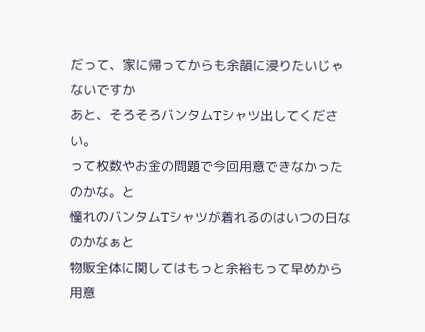だって、家に帰ってからも余韻に浸りたいじゃないですか
あと、そろそろバンタムTシャツ出してください。
って枚数やお金の問題で今回用意できなかったのかな。と
憧れのバンタムTシャツが着れるのはいつの日なのかなぁと
物販全体に関してはもっと余裕もって早めから用意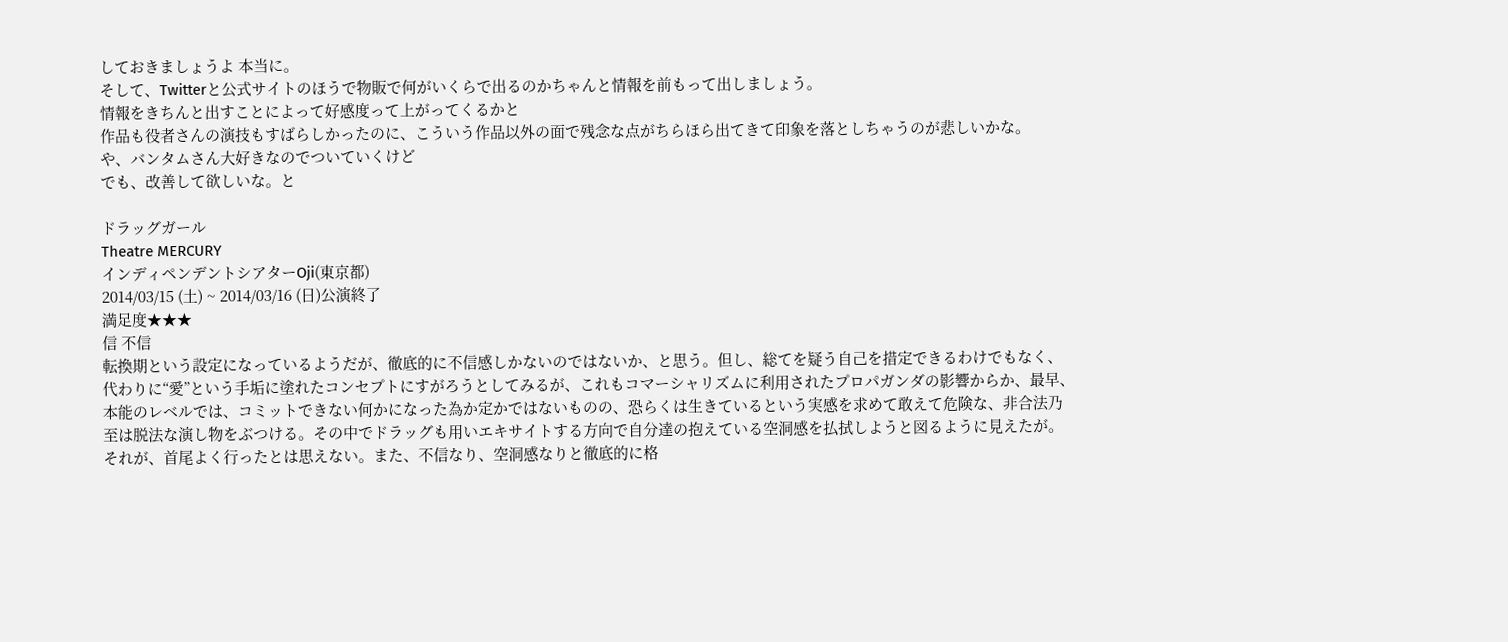しておきましょうよ 本当に。
そして、Twitterと公式サイトのほうで物販で何がいくらで出るのかちゃんと情報を前もって出しましょう。
情報をきちんと出すことによって好感度って上がってくるかと
作品も役者さんの演技もすばらしかったのに、こういう作品以外の面で残念な点がちらほら出てきて印象を落としちゃうのが悲しいかな。
や、バンタムさん大好きなのでついていくけど
でも、改善して欲しいな。と

ドラッグガール
Theatre MERCURY
インディペンデントシアターOji(東京都)
2014/03/15 (土) ~ 2014/03/16 (日)公演終了
満足度★★★
信 不信
転換期という設定になっているようだが、徹底的に不信感しかないのではないか、と思う。但し、総てを疑う自己を措定できるわけでもなく、代わりに“愛”という手垢に塗れたコンセプトにすがろうとしてみるが、これもコマーシャリズムに利用されたプロパガンダの影響からか、最早、本能のレベルでは、コミットできない何かになった為か定かではないものの、恐らくは生きているという実感を求めて敢えて危険な、非合法乃至は脱法な演し物をぶつける。その中でドラッグも用いエキサイトする方向で自分達の抱えている空洞感を払拭しようと図るように見えたが。それが、首尾よく行ったとは思えない。また、不信なり、空洞感なりと徹底的に格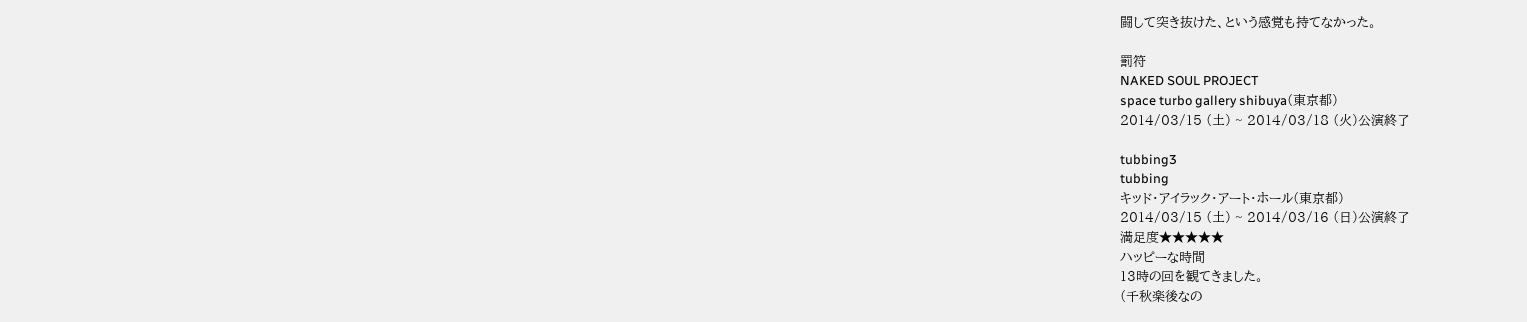闘して突き抜けた、という感覚も持てなかった。

罰符
NAKED SOUL PROJECT
space turbo gallery shibuya(東京都)
2014/03/15 (土) ~ 2014/03/18 (火)公演終了

tubbing3
tubbing
キッド・アイラック・アート・ホール(東京都)
2014/03/15 (土) ~ 2014/03/16 (日)公演終了
満足度★★★★★
ハッピーな時間
13時の回を観てきました。
(千秋楽後なの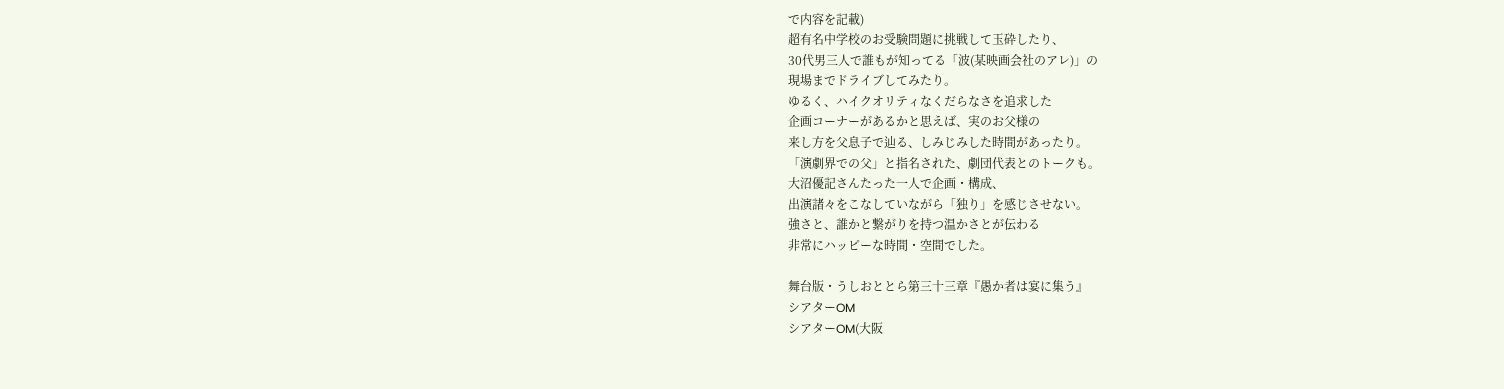で内容を記載)
超有名中学校のお受験問題に挑戦して玉砕したり、
30代男三人で誰もが知ってる「波(某映画会社のアレ)」の
現場までドライブしてみたり。
ゆるく、ハイクオリティなくだらなさを追求した
企画コーナーがあるかと思えば、実のお父様の
来し方を父息子で辿る、しみじみした時間があったり。
「演劇界での父」と指名された、劇団代表とのトークも。
大沼優記さんたった一人で企画・構成、
出演諸々をこなしていながら「独り」を感じさせない。
強さと、誰かと繋がりを持つ温かさとが伝わる
非常にハッピーな時間・空間でした。

舞台版・うしおととら第三十三章『愚か者は宴に集う』
シアターOM
シアターOM(大阪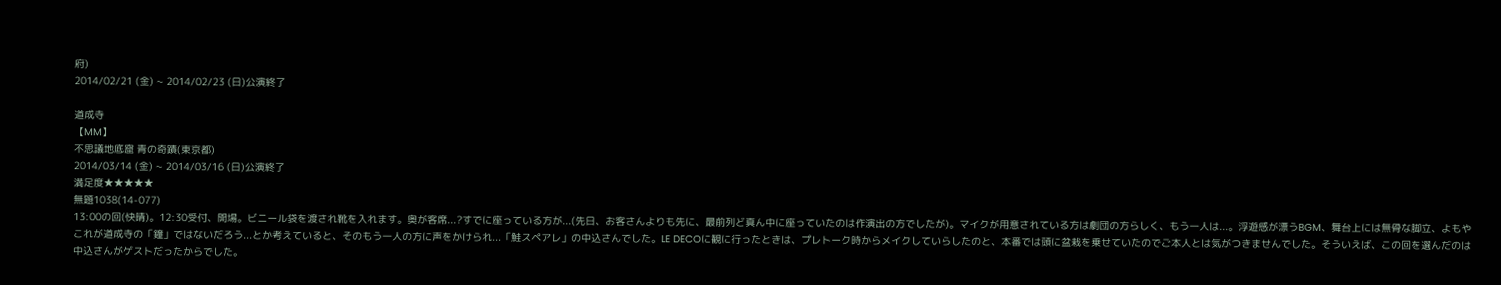府)
2014/02/21 (金) ~ 2014/02/23 (日)公演終了

道成寺
【MM】
不思議地底窟 青の奇蹟(東京都)
2014/03/14 (金) ~ 2014/03/16 (日)公演終了
満足度★★★★★
無題1038(14-077)
13:00の回(快晴)。12:30受付、開場。ビニール袋を渡され靴を入れます。奥が客席...?すでに座っている方が...(先日、お客さんよりも先に、最前列ど真ん中に座っていたのは作演出の方でしたが)。マイクが用意されている方は劇団の方らしく、もう一人は...。浮遊感が漂うBGM、舞台上には無骨な脚立、よもやこれが道成寺の「鐘」ではないだろう...とか考えていると、そのもう一人の方に声をかけられ...「鮭スペアレ」の中込さんでした。LE DECOに観に行ったときは、プレトーク時からメイクしていらしたのと、本番では頭に盆栽を乗せていたのでご本人とは気がつきませんでした。そういえば、この回を選んだのは中込さんがゲストだったからでした。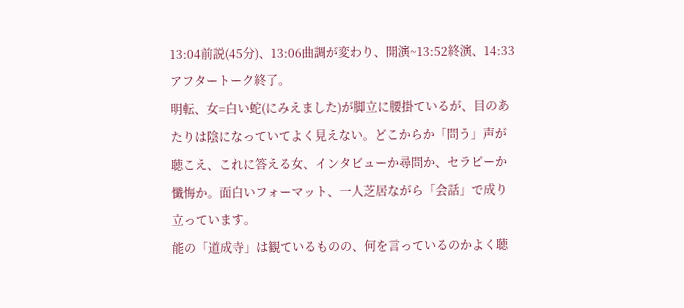13:04前説(45分)、13:06曲調が変わり、開演~13:52終演、14:33アフタートーク終了。
明転、女=白い蛇(にみえました)が脚立に腰掛ているが、目のあたりは陰になっていてよく見えない。どこからか「問う」声が聴こえ、これに答える女、インタビューか尋問か、セラピーか懺悔か。面白いフォーマット、一人芝居ながら「会話」で成り立っています。
能の「道成寺」は観ているものの、何を言っているのかよく聴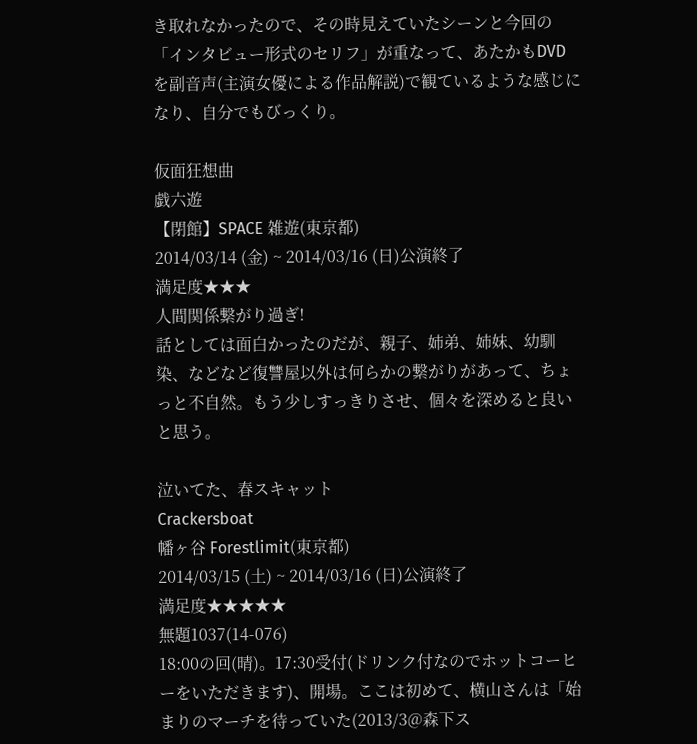き取れなかったので、その時見えていたシーンと今回の「インタビュー形式のセリフ」が重なって、あたかもDVDを副音声(主演女優による作品解説)で観ているような感じになり、自分でもびっくり。

仮面狂想曲
戯六遊
【閉館】SPACE 雑遊(東京都)
2014/03/14 (金) ~ 2014/03/16 (日)公演終了
満足度★★★
人間関係繋がり過ぎ!
話としては面白かったのだが、親子、姉弟、姉妹、幼馴染、などなど復讐屋以外は何らかの繋がりがあって、ちょっと不自然。もう少しすっきりさせ、個々を深めると良いと思う。

泣いてた、春スキャット
Crackersboat
幡ヶ谷 Forestlimit(東京都)
2014/03/15 (土) ~ 2014/03/16 (日)公演終了
満足度★★★★★
無題1037(14-076)
18:00の回(晴)。17:30受付(ドリンク付なのでホットコーヒーをいただきます)、開場。ここは初めて、横山さんは「始まりのマーチを待っていた(2013/3@森下ス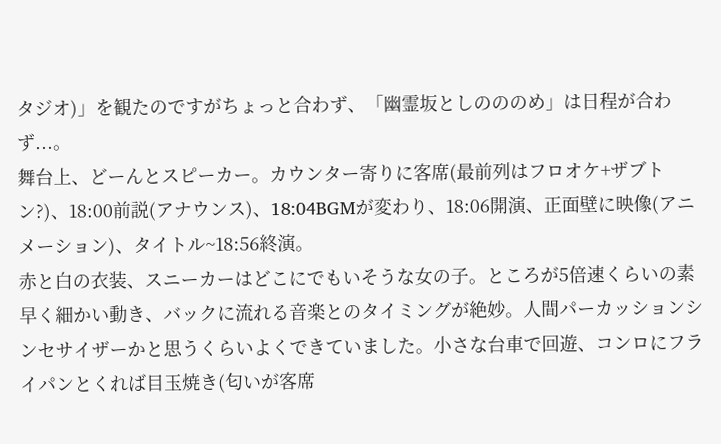タジオ)」を観たのですがちょっと合わず、「幽霊坂としのののめ」は日程が合わず...。
舞台上、どーんとスピーカー。カウンター寄りに客席(最前列はフロオケ+ザブトン?)、18:00前説(アナウンス)、18:04BGMが変わり、18:06開演、正面壁に映像(アニメーション)、タイトル~18:56終演。
赤と白の衣装、スニーカーはどこにでもいそうな女の子。ところが5倍速くらいの素早く細かい動き、バックに流れる音楽とのタイミングが絶妙。人間パーカッションシンセサイザーかと思うくらいよくできていました。小さな台車で回遊、コンロにフライパンとくれば目玉焼き(匂いが客席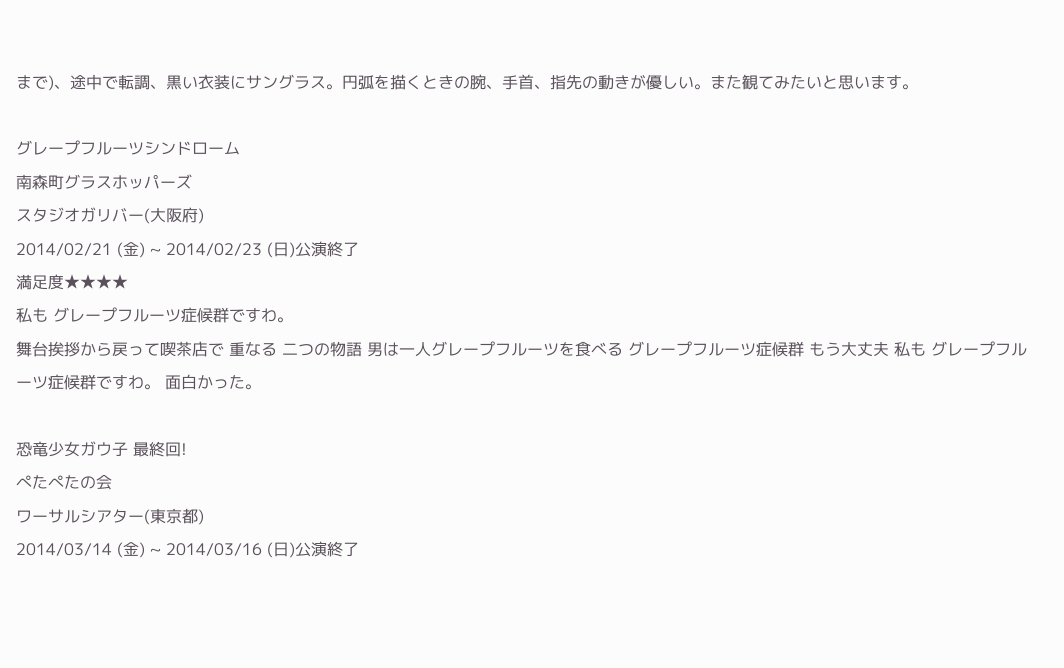まで)、途中で転調、黒い衣装にサングラス。円弧を描くときの腕、手首、指先の動きが優しい。また観てみたいと思います。

グレープフルーツシンドローム
南森町グラスホッパーズ
スタジオガリバー(大阪府)
2014/02/21 (金) ~ 2014/02/23 (日)公演終了
満足度★★★★
私も グレープフルーツ症候群ですわ。
舞台挨拶から戻って喫茶店で 重なる 二つの物語 男は一人グレープフルーツを食べる グレープフルーツ症候群 もう大丈夫 私も グレープフルーツ症候群ですわ。 面白かった。

恐竜少女ガウ子 最終回!
ぺたぺたの会
ワーサルシアター(東京都)
2014/03/14 (金) ~ 2014/03/16 (日)公演終了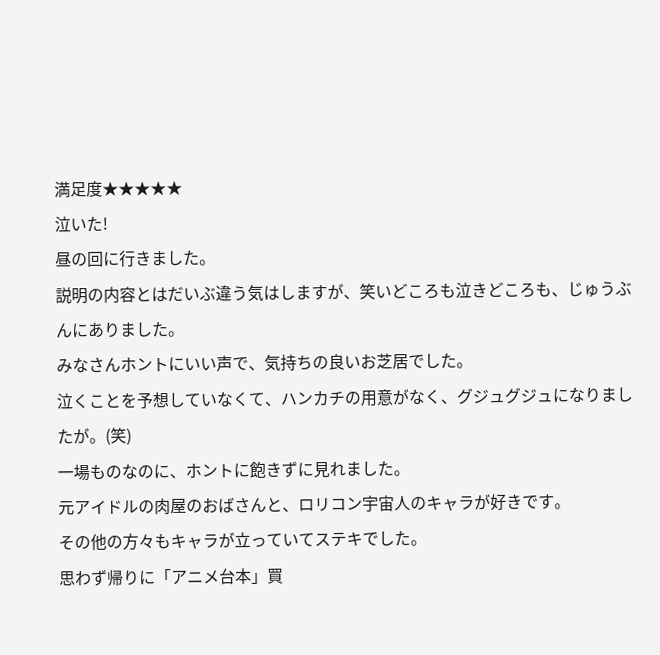満足度★★★★★
泣いた!
昼の回に行きました。
説明の内容とはだいぶ違う気はしますが、笑いどころも泣きどころも、じゅうぶんにありました。
みなさんホントにいい声で、気持ちの良いお芝居でした。
泣くことを予想していなくて、ハンカチの用意がなく、グジュグジュになりましたが。(笑)
一場ものなのに、ホントに飽きずに見れました。
元アイドルの肉屋のおばさんと、ロリコン宇宙人のキャラが好きです。
その他の方々もキャラが立っていてステキでした。
思わず帰りに「アニメ台本」買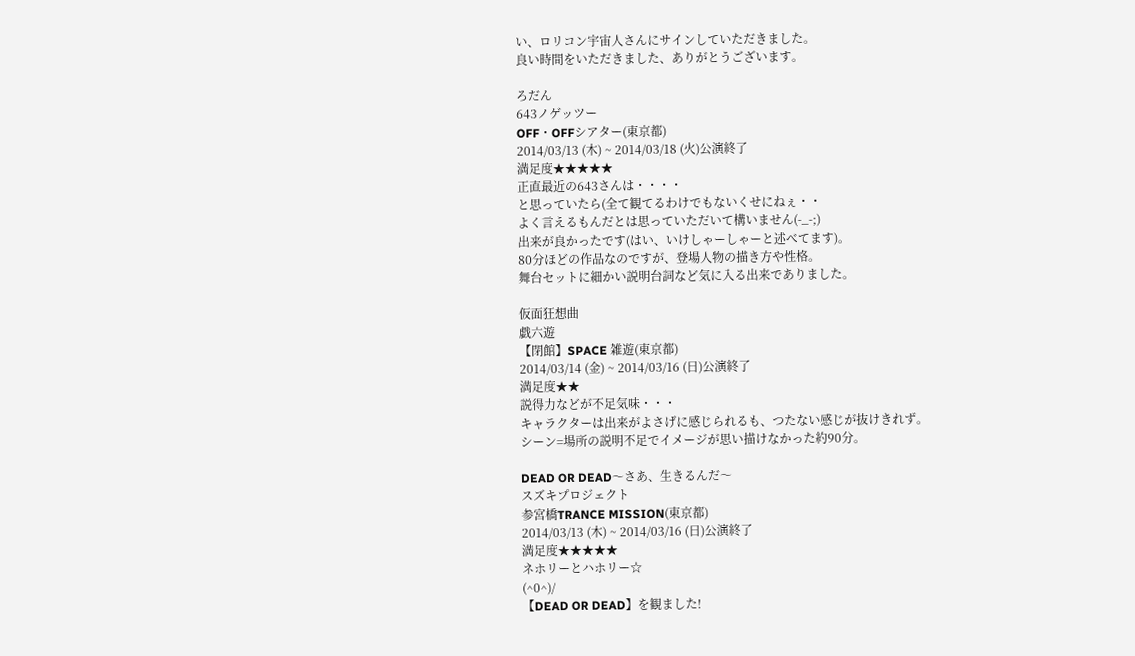い、ロリコン宇宙人さんにサインしていただきました。
良い時間をいただきました、ありがとうございます。

ろだん
643ノゲッツー
OFF・OFFシアター(東京都)
2014/03/13 (木) ~ 2014/03/18 (火)公演終了
満足度★★★★★
正直最近の643さんは・・・・
と思っていたら(全て観てるわけでもないくせにねぇ・・
よく言えるもんだとは思っていただいて構いません(-_-;)
出来が良かったです(はい、いけしゃーしゃーと述べてます)。
80分ほどの作品なのですが、登場人物の描き方や性格。
舞台セットに細かい説明台詞など気に入る出来でありました。

仮面狂想曲
戯六遊
【閉館】SPACE 雑遊(東京都)
2014/03/14 (金) ~ 2014/03/16 (日)公演終了
満足度★★
説得力などが不足気味・・・
キャラクターは出来がよさげに感じられるも、つたない感じが抜けきれず。
シーン=場所の説明不足でイメージが思い描けなかった約90分。

DEAD OR DEAD〜さあ、生きるんだ〜
スズキプロジェクト
参宮橋TRANCE MISSION(東京都)
2014/03/13 (木) ~ 2014/03/16 (日)公演終了
満足度★★★★★
ネホリーとハホリー☆
(^0^)/
【DEAD OR DEAD】を観ました!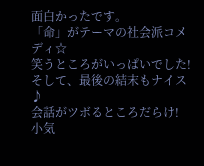面白かったです。
「命」がテーマの社会派コメディ☆
笑うところがいっぱいでした!
そして、最後の結末もナイス♪
会話がツボるところだらけ!
小気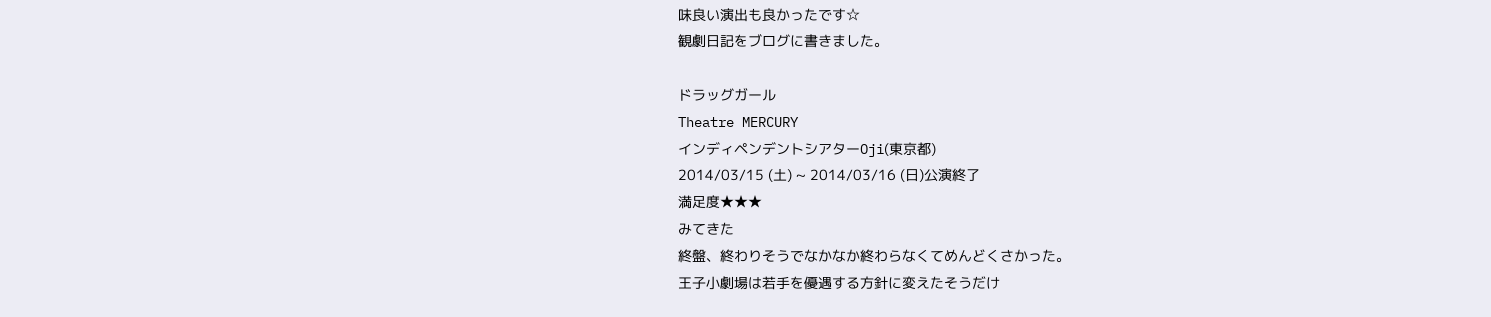味良い演出も良かったです☆
観劇日記をブログに書きました。

ドラッグガール
Theatre MERCURY
インディペンデントシアターOji(東京都)
2014/03/15 (土) ~ 2014/03/16 (日)公演終了
満足度★★★
みてきた
終盤、終わりそうでなかなか終わらなくてめんどくさかった。
王子小劇場は若手を優遇する方針に変えたそうだけ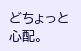どちょっと心配。